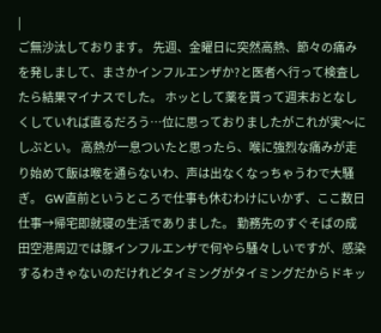|
ご無沙汰しております。 先週、金曜日に突然高熱、節々の痛みを発しまして、まさかインフルエンザか?と医者へ行って検査したら結果マイナスでした。 ホッとして薬を貰って週末おとなしくしていれば直るだろう…位に思っておりましたがこれが実〜にしぶとい。 高熱が一息ついたと思ったら、喉に強烈な痛みが走り始めて飯は喉を通らないわ、声は出なくなっちゃうわで大騒ぎ。 GW直前というところで仕事も休むわけにいかず、ここ数日仕事→帰宅即就寝の生活でありました。 勤務先のすぐそばの成田空港周辺では豚インフルエンザで何やら騒々しいですが、感染するわきゃないのだけれどタイミングがタイミングだからドキッ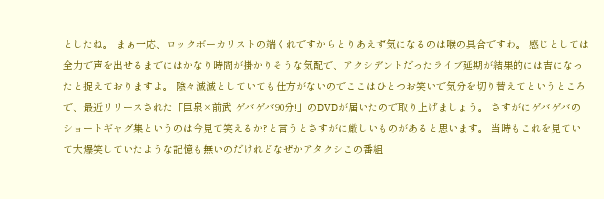としたね。 まぁ一応、ロックボーカリストの端くれですからとりあえず気になるのは喉の具合ですわ。 感じとしては全力で声を出せるまでにはかなり時間が掛かりそうな気配で、アクシデントだったライブ延期が結果的には吉になったと捉えておりますよ。 陰々滅滅としていても仕方がないのでここはひとつお笑いで気分を切り替えてというところで、最近リリースされた「巨泉×前武 ゲバゲバ90分!」のDVDが届いたので取り上げましょう。 さすがにゲバゲバのショートギャグ集というのは今見て笑えるか?と言うとさすがに厳しいものがあると思います。 当時もこれを見ていて大爆笑していたような記憶も無いのだけれどなぜかアタクシこの番組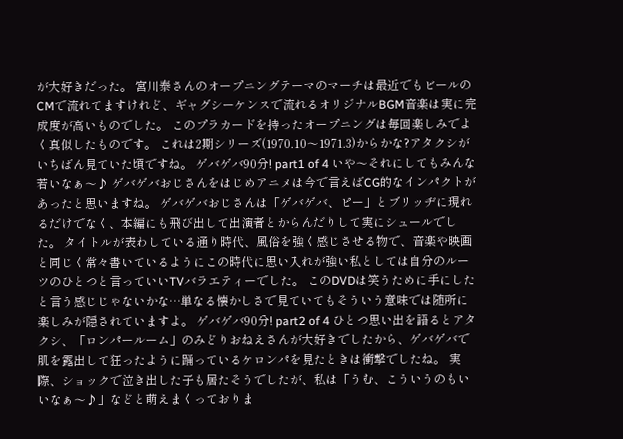が大好きだった。 宮川泰さんのオープニングテーマのマーチは最近でもビールのCMで流れてますけれど、ギャグシーケンスで流れるオリジナルBGM音楽は実に完成度が高いものでした。 このプラカードを持ったオープニングは毎回楽しみでよく真似したものです。 これは2期シリーズ(1970.10〜1971.3)からかな?アタクシがいちばん見ていた頃ですね。 ゲバゲバ90分! part1 of 4 いや〜それにしてもみんな若いなぁ〜♪ ゲバゲバおじさんをはじめアニメは今で言えばCG的なインパクトがあったと思いますね。 ゲバゲバおじさんは「ゲバゲバ、ピー」とブリッヂに現れるだけでなく、本編にも飛び出して出演者とからんだりして実にシュールでした。 タイトルが表わしている通り時代、風俗を強く感じさせる物で、音楽や映画と同じく常々書いているようにこの時代に思い入れが強い私としては自分のルーツのひとつと言っていいTVバラエティーでした。 このDVDは笑うために手にしたと言う感じじゃないかな…単なる懐かしさで見ていてもそういう意味では随所に楽しみが隠されていますよ。 ゲバゲバ90分! part2 of 4 ひとつ思い出を語るとアタクシ、「ロンパールーム」のみどりおねえさんが大好きでしたから、ゲバゲバで肌を露出して狂ったように踊っているケロンパを見たときは衝撃でしたね。 実際、ショックで泣き出した子も居たそうでしたが、私は「うむ、こういうのもいいなぁ〜♪」などと萌えまくっておりま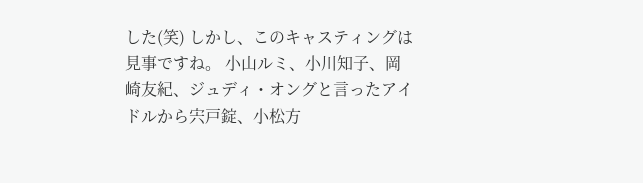した(笑) しかし、このキャスティングは見事ですね。 小山ルミ、小川知子、岡崎友紀、ジュディ・オングと言ったアイドルから宍戸錠、小松方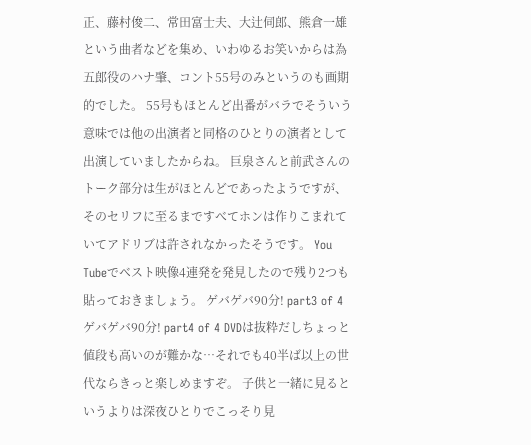正、藤村俊二、常田富士夫、大辻伺郎、熊倉一雄という曲者などを集め、いわゆるお笑いからは為五郎役のハナ肇、コント55号のみというのも画期的でした。 55号もほとんど出番がバラでそういう意味では他の出演者と同格のひとりの演者として出演していましたからね。 巨泉さんと前武さんのトーク部分は生がほとんどであったようですが、そのセリフに至るまですべてホンは作りこまれていてアドリブは許されなかったそうです。 You Tubeでベスト映像4連発を発見したので残り2つも貼っておきましょう。 ゲバゲバ90分! part3 of 4 ゲバゲバ90分! part4 of 4 DVDは抜粋だしちょっと値段も高いのが難かな…それでも40半ば以上の世代ならきっと楽しめますぞ。 子供と一緒に見るというよりは深夜ひとりでこっそり見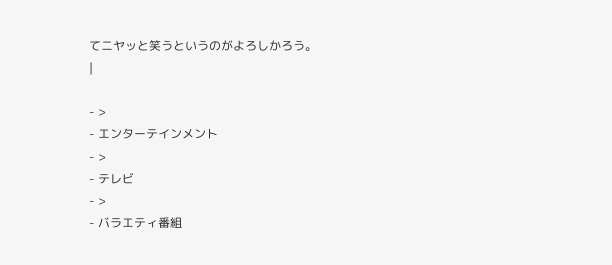てニヤッと笑うというのがよろしかろう。
|

- >
- エンターテインメント
- >
- テレビ
- >
- バラエティ番組